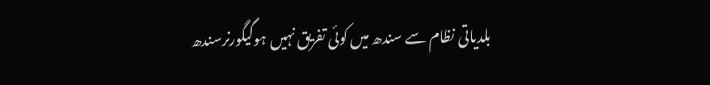بلدیاتی نظام سے سندھ میں کوئی تفریق نہیں ہوگیگورنرسندھ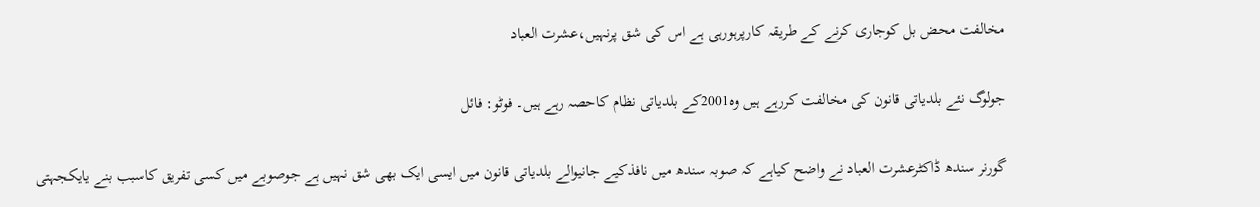مخالفت محض بل کوجاری کرنے کے طریقہ کارپرہورہی ہے اس کی شق پرنہیں،عشرت العباد

جولوگ نئے بلدیاتی قانون کی مخالفت کررہے ہیں وہ2001کے بلدیاتی نظام کاحصہ رہے ہیں۔ فوٹو: فائل

گورنر سندھ ڈاکٹرعشرت العباد نے واضح کیاہے کہ صوبہ سندھ میں نافذکیے جانیوالے بلدیاتی قانون میں ایسی ایک بھی شق نہیں ہے جوصوبے میں کسی تفریق کاسبب بنے یایکجہتی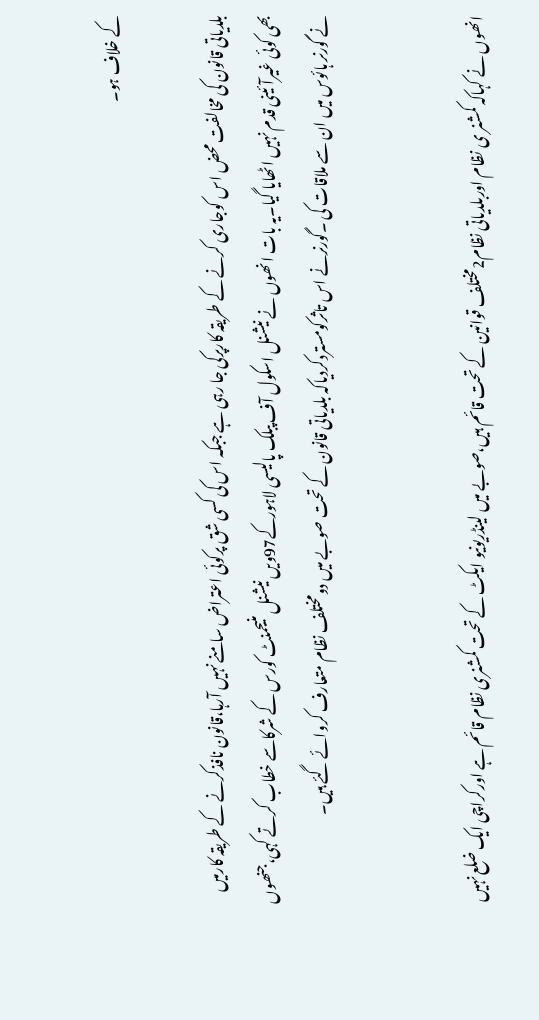کے خلاف ہو۔

بلدیاتی قانون کی مخالفت محض اس کوجاری کرنے کے طریقہ کارپرکی جا رہی ہے جبکہ اس کی کسی شق پرکوئی اعتراض سامنے نہیں آرہا،قانون نافذکرنے کے طریقہ کارمیں بھی کوئی غیرآئینی قدم نہیں اٹھایا گیا۔یہ بات انھوں نے نیشنل اسکول آف پبلک پالیسی لاہورکے97ویں نیشنل منیجمنٹ کورس کے شرکاسے خطاب کرتے کہی،جنھوں نے گورنر ہائوس میں ان سے ملاقات کی ۔گورنرنے اس تاثرکومستردکردیاکہ بلدیاتی قانون کے تحت صوبے میں دومختلف نظام متعارف کروائے گئے ہیں۔


انھوں نے کہاکہ کمشنر ی نظام اوربلدیاتی نظام2مختلف قوانین کے تحت قائم ہیں،صوبے میں لینڈریونیو ایکٹ کے تحت کمشنری نظام قائم ہے اورکراچی ایک ضلع نہیں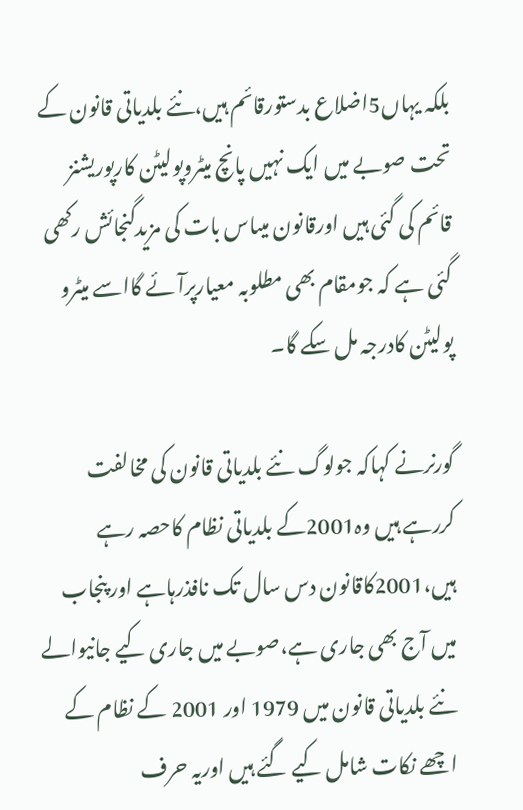بلکہ یہاں5اضلاع بدستورقائم ہیں،نئے بلدیاتی قانون کے تحت صوبے میں ایک نہیں پانچ میٹروپولیٹن کارپوریشنز قائم کی گئی ہیں اورقانون میںاس بات کی مزیدگنجائش رکھی گئی ہے کہ جومقام بھی مطلوبہ معیارپرآئے گااسے میٹرو پولیٹن کادرجہ مل سکے گا۔

گورنرنے کہاکہ جولوگ نئے بلدیاتی قانون کی مخالفت کررہے ہیں وہ2001کے بلدیاتی نظام کاحصہ رہے ہیں،2001کاقانون دس سال تک نافذرہاہے اور پنجاب میں آج بھی جاری ہے،صوبے میں جاری کیے جانیوالے نئے بلدیاتی قانون میں 1979 اور 2001 کے نظام کے اچھے نکات شامل کیے گئے ہیں اوریہ حرف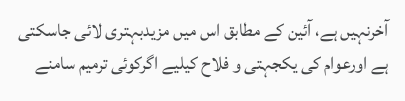آخرنہیں ہے، آئین کے مطابق اس میں مزیدبہتری لائی جاسکتی ہے اورعوام کی یکجہتی و فلاح کیلیے اگرکوئی ترمیم سامنے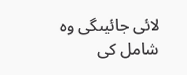لائی جائیںگی وہ شامل کی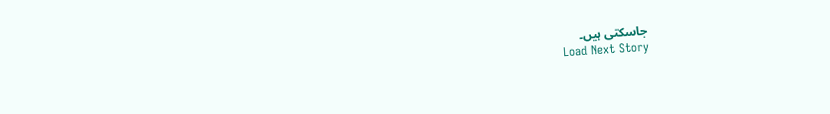جاسکتی ہیں۔
Load Next Story